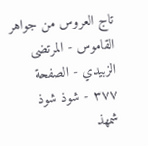تاج العروس من جواهر القاموس - المرتضى الزبيدي - الصفحة ٣٧٧ - شوذ شوذ
شمهذ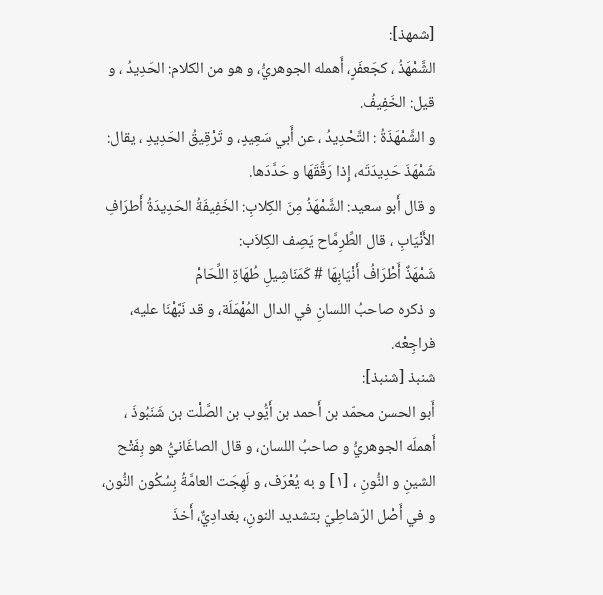[شمهذ]:
الشَّمْهَذُ ، كجَعفَرٍ، أَهمله الجوهريُّ، و هو من الكلام: الحَدِيدُ ، و قيل: الخَفِيفُ.
و الشَّمْهَذَةُ : التَّحْدِيدُ ، عن أَبي سَعِيدٍ، و تَرْقِيقُ الحَدِيدِ ، يقال: شَمْهَذَ حَدِيدَتَه، إِذا رَقَّقَهَا و حَدَّدَها.
و قال أَبو سعيد: الشَّمْهَذُ مِنَ الكِلابِ: الخَفِيفَةُ الحَدِيدَةُ أَطرَافِ الأَنْيَابِ ، قال الطِّرِمَّاح يَصِف الكِلاَب:
شَمْهَذٌ أَطْرَافُ أَنْيَابِهَا # كَمَنَاشِيلِ طُهَاةِ اللِّحَامْ
و ذكره صاحبُ اللسانِ في الدال المُهْمَلَة، و قد نَبَّهْنَا عليه، فراجِعْه.
شنبذ [شنبذ]:
أَبو الحسن محمّد بن أَحمد بن أَيُّوب بن الصَّلْت بن شَنَبُوذَ ، أَهملَه الجوهريُّ و صاحبُ اللسان، و قال الصاغَانيُّ هو بِفَتْح الشينِ و النُّونِ ، [١] و به يُعْرَف، و لَهِجَت العامَّةُ بِسُكُون النُّون، و في أَصْل الرّشاطِيّ بتشديد النونِ، بغدادِيٌّ، أَخذَ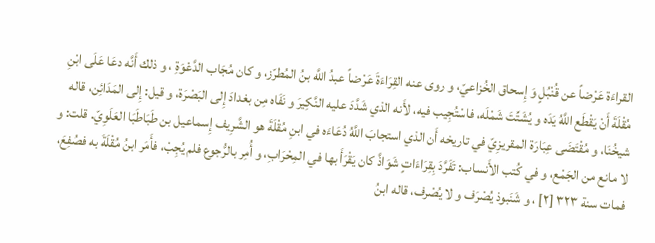القراءَة عَرْضاً عن قُنْبُلٍ وَ إِسحاق الخُزاعيّ، و روى عنه القِرَاءَةَ عَرْضاً عبدُ اللَّه بنُ المُطرّز، و كان مُجَاب الدَّعْوَةِ ، و ذلك أَنَّه دعَا عَلَى ابْنِ مُقْلَةَ أَنْ يَقْطَع اللَّهُ يَدَه و يُشَتِّتَ شَمْلَه، فاسْتُجِيب فيه، لأَنه الذي شَدَّدَ عليه النَّكِيرَ و نَفَاه مِن بغدادَ إِلى البَصْرَة، و قيل: إِلى المَدَائِن، قاله شيخُنَا، و مُقْتَضَى عِبَارَة المقريزِيّ في تاريخه أَن الذي استجابَ اللَّهُ دُعَاءَه في ابنِ مُقْلَةَ هو الشَّرِيف إِسماعيل بن طَبَاطَبَا العَلَوِيّ. قلت: و لا مانع من الجَمْع، و في كُتب الأَنساب: تَفَرَّدَ بِقِرَاءَاتٍ شَوَاذَّ كان يَقْرَأَ بها في المِحْرَابِ، و أُمِر بالرُّجوع فلم يُجِبْ، فأَمَر ابنُ مُقْلَةَ به فصُفِعَ، فمات سنة ٣٢٣ [٢] ، و شَنَبوذ يُصْرَف و لا يُصْرف، قاله ابنُ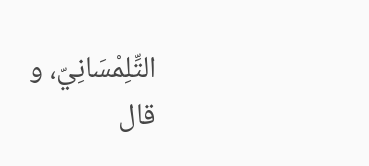التِّلِمْسَانِيّ، و قال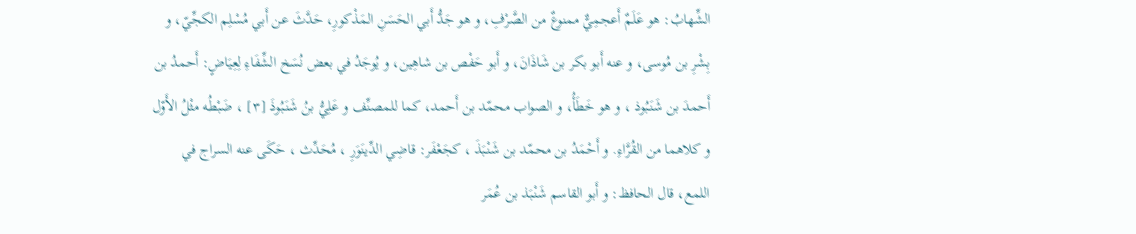الشِّهابُ: هو عَلَمٌ أَعجمِيٌّ ممنوعٌ من الصَّرْفِ، و هو جَدُّ أَبي الحَسَنِ المَذْكورِ، حَدَّثَ عن أَبي مُسْلِم الكجِّيّ، و بِشْرِ بن مُوسى، و عنه أَبو بكر بن شَاذَانَ، و أَبو حَفْص بن شاهِين، و يُوجَدُ في بعض نُسَخ الشِّفَاءِ لِعِيَاضٍ: أَحمدُ بن أَحمدَ بن شَنَبُوذ ، و هو خَطَأُ، و الصواب محمّد بن أَحمد، كما للمصنِّف و عَلِيُّ بنُ شَنَبُوذَ [٣] ، ضَبْطُه مثْلُ الأَوّل و كلاهما من القُرَّاءِ. و أَحْمَدُ بن محمّد بن شَنْبَذَ ، كجَعْفَر: قاضِي الدِّينَوَرِ ، مُحَدِّث ، حَكَى عنه السراج في اللمع، قال الحافظ: و أَبو القاسم شَنْبَذ بن عُمَر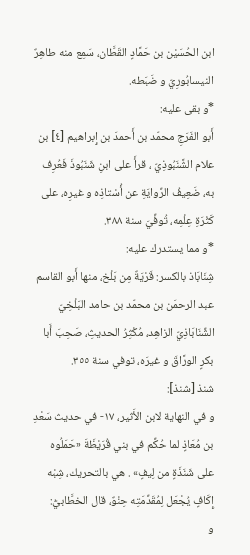ابن الحُسَيْن بن حَمَّادٍ القَطَّان، سَمِع منه طاهِرٌ النيسابُورِيّ و ضَبَطه.
*و بقى عليه:
أَبو الفَرَجِ محمّد بن أَحمدَ بن إِبراهيم [٤] بن علام الشَّنَبُوذِيّ ، قرأَ على ابنِ شَنَبُوذَ فَعُرِف به، ضَعِيفُ الرِّوايَةِ عن أُسْتاذِه و غيرِه، على كَثْرَةِ عِلْمِه، تُوفِّيَ سنة ٣٨٨.
*و مما يستدرك عليه:
شِنَابَاذ بالكسر: قَرْيَةٌ مِن بَلْخ، منها أَبو القاسم عبد الرحمَن بن محمّد بن حامد البَلْخِيّ الشِّنَابَاذِيّ الزاهِد، مُكْثِرُ الحديثِ، صَحِبَ أَبا بكرٍ الورَّاقَ و غيرَه، توفي سنة ٣٥٥.
شنذ [شنذ]:
و في النهاية لابن الأَثير، ١٧- في حديث سَعْدِ بن مُعَاذٍ لما حُكِّم في بني قُرَيْظَةَ «حَمَلُوه على شَنَذَةٍ من لِيفٍ» . هي بالتحريك، شِبْه إِكَافٍ يُجْعَل لِمُقَدِّمَتِه حِنْوٌ، قال الخطَّابيُّ:
و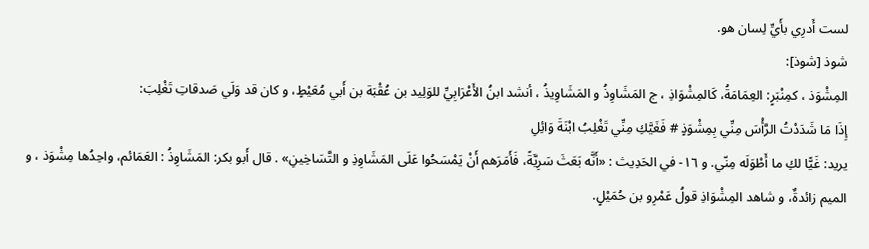لست أَدرِي بأَيِّ لِسان هو.
شوذ [شوذ]:
المِشْوَذ ، كمِنْبَرٍ: العِمَامَةُ، كَالمِشْوَاذِ ، ج المَشَاوِذُ و المَشَاوِيذُ ، أنشد ابنُ الأَعْرَابِيِّ للوَلِيد بن عُقْبَة بن أَبي مُعَيْطٍ، و كان قد وَلَي صَدقاتِ تَغْلِبَ:
إِذَا مَا شَدَدْتُ الرَّأْسَ مِنِّي بِمِشْوَذٍ # فَغَيَّكِ مِنِّي تَغْلِبُ ابْنَةَ وَائِلِ
يريد: غَيًّا لكِ ما أَطْوَلَه مِنّي. و ١٦- في الحَدِيث : «أَنَّه بَعَثَ سَرِيَّةً، فَأَمَرَهم أَنْ يَمْسَحُوا عَلَى المَشَاوِذِ و التَّسَاخِينِ» . قال أَبو بكر: المَشَاوِذُ : العَمَائم، واحِدُها مِشْوَذ ، و الميم زائدةٌ، و شاهد المِشْوَاذِ قولُ عَمْرِو بن حُمَيْلٍ.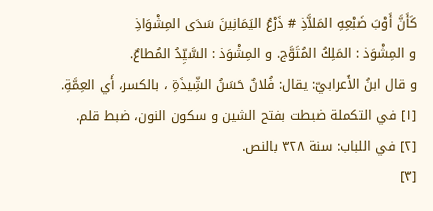كَأَنَّ أَوْبَ ضَبْعِهِ المَلاَّذِ # ذَرْعُ اليَمَانِينَ سَدَى المِشْوَاذِ
و المِشْوَذ : المَلِكُ المُتَوَّج. و المِشْوَذ : السَّيِّدُ المُطاعٌ.
و قال ابنُ الأَعرابيّ: يقال: فُلانٌ حَسَنُ الشِّيذَةِ ، بالكسر، أَي العِمَّةِ.
[١] في التكملة ضبطت بفتح الشين و سكون النون، ضبط قلم.
[٢] في اللباب: سنة ٣٢٨ بالنص.
[٣]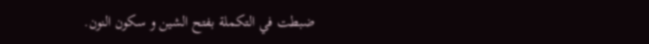ضبطت في التكملة بفتح الشين و سكون النون.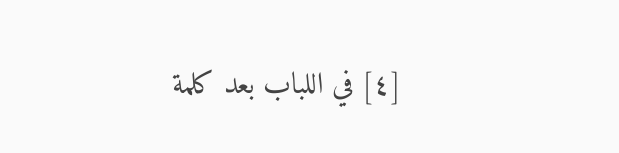[٤] في اللباب بعد كلمة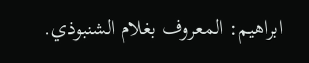ابراهيم: المعروف بغلام الشنبوذي.